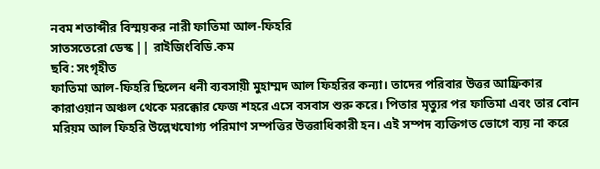নবম শতাব্দীর বিস্ময়কর নারী ফাতিমা আল-ফিহরি
সাতসতেরো ডেস্ক || রাইজিংবিডি.কম
ছবি: সংগৃহীত
ফাতিমা আল-ফিহরি ছিলেন ধনী ব্যবসায়ী মুহাম্মদ আল ফিহরির কন্যা। তাদের পরিবার উত্তর আফ্রিকার কারাওয়ান অঞ্চল থেকে মরক্কোর ফেজ শহরে এসে বসবাস শুরু করে। পিতার মৃত্যুর পর ফাতিমা এবং তার বোন মরিয়ম আল ফিহরি উল্লেখযোগ্য পরিমাণ সম্পত্তির উত্তরাধিকারী হন। এই সম্পদ ব্যক্তিগত ভোগে ব্যয় না করে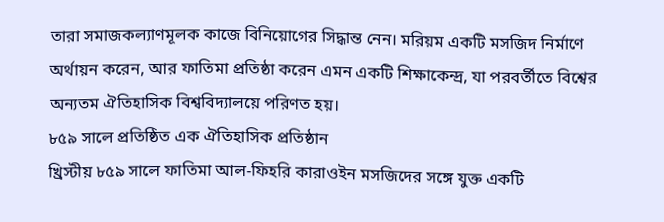তারা সমাজকল্যাণমূলক কাজে বিনিয়োগের সিদ্ধান্ত নেন। মরিয়ম একটি মসজিদ নির্মাণে অর্থায়ন করেন, আর ফাতিমা প্রতিষ্ঠা করেন এমন একটি শিক্ষাকেন্দ্র, যা পরবর্তীতে বিশ্বের অন্যতম ঐতিহাসিক বিশ্ববিদ্যালয়ে পরিণত হয়।
৮৫৯ সালে প্রতিষ্ঠিত এক ঐতিহাসিক প্রতিষ্ঠান
খ্রিস্টীয় ৮৫৯ সালে ফাতিমা আল-ফিহরি কারাওইন মসজিদের সঙ্গে যুক্ত একটি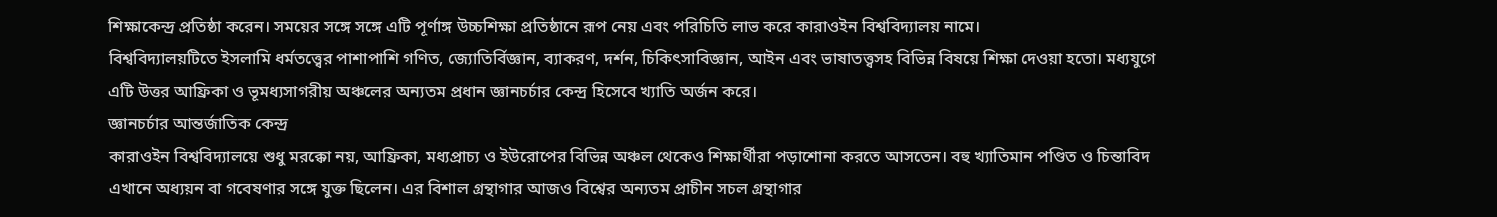শিক্ষাকেন্দ্র প্রতিষ্ঠা করেন। সময়ের সঙ্গে সঙ্গে এটি পূর্ণাঙ্গ উচ্চশিক্ষা প্রতিষ্ঠানে রূপ নেয় এবং পরিচিতি লাভ করে কারাওইন বিশ্ববিদ্যালয় নামে।
বিশ্ববিদ্যালয়টিতে ইসলামি ধর্মতত্ত্বের পাশাপাশি গণিত, জ্যোতির্বিজ্ঞান, ব্যাকরণ, দর্শন, চিকিৎসাবিজ্ঞান, আইন এবং ভাষাতত্ত্বসহ বিভিন্ন বিষয়ে শিক্ষা দেওয়া হতো। মধ্যযুগে এটি উত্তর আফ্রিকা ও ভূমধ্যসাগরীয় অঞ্চলের অন্যতম প্রধান জ্ঞানচর্চার কেন্দ্র হিসেবে খ্যাতি অর্জন করে।
জ্ঞানচর্চার আন্তর্জাতিক কেন্দ্র
কারাওইন বিশ্ববিদ্যালয়ে শুধু মরক্কো নয়, আফ্রিকা, মধ্যপ্রাচ্য ও ইউরোপের বিভিন্ন অঞ্চল থেকেও শিক্ষার্থীরা পড়াশোনা করতে আসতেন। বহু খ্যাতিমান পণ্ডিত ও চিন্তাবিদ এখানে অধ্যয়ন বা গবেষণার সঙ্গে যুক্ত ছিলেন। এর বিশাল গ্রন্থাগার আজও বিশ্বের অন্যতম প্রাচীন সচল গ্রন্থাগার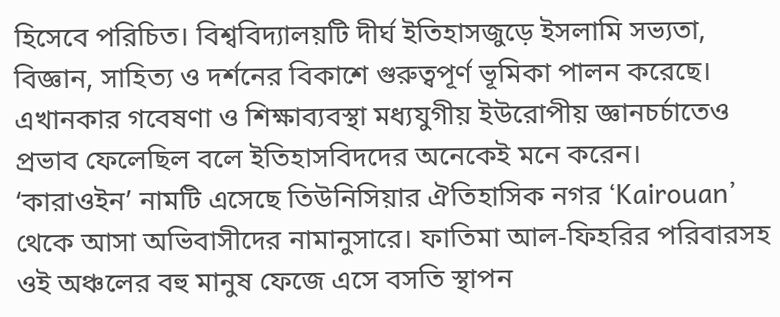হিসেবে পরিচিত। বিশ্ববিদ্যালয়টি দীর্ঘ ইতিহাসজুড়ে ইসলামি সভ্যতা, বিজ্ঞান, সাহিত্য ও দর্শনের বিকাশে গুরুত্বপূর্ণ ভূমিকা পালন করেছে। এখানকার গবেষণা ও শিক্ষাব্যবস্থা মধ্যযুগীয় ইউরোপীয় জ্ঞানচর্চাতেও প্রভাব ফেলেছিল বলে ইতিহাসবিদদের অনেকেই মনে করেন।
‘কারাওইন’ নামটি এসেছে তিউনিসিয়ার ঐতিহাসিক নগর ‘Kairouan’ থেকে আসা অভিবাসীদের নামানুসারে। ফাতিমা আল-ফিহরির পরিবারসহ ওই অঞ্চলের বহু মানুষ ফেজে এসে বসতি স্থাপন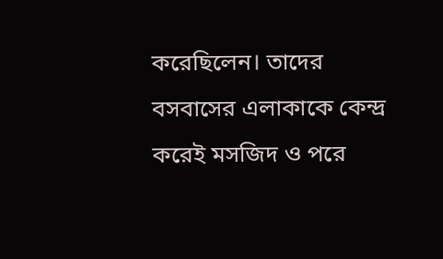করেছিলেন। তাদের বসবাসের এলাকাকে কেন্দ্র করেই মসজিদ ও পরে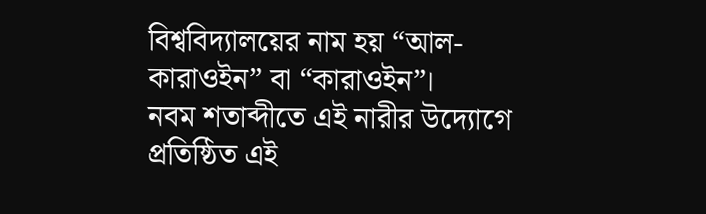বিশ্ববিদ্যালয়ের নাম হয় “আল-কারাওইন” বা “কারাওইন”।
নবম শতাব্দীতে এই নারীর উদ্যোগে প্রতিষ্ঠিত এই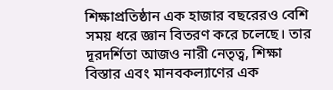শিক্ষাপ্রতিষ্ঠান এক হাজার বছরেরও বেশি সময় ধরে জ্ঞান বিতরণ করে চলেছে। তার দূরদর্শিতা আজও নারী নেতৃত্ব, শিক্ষা বিস্তার এবং মানবকল্যাণের এক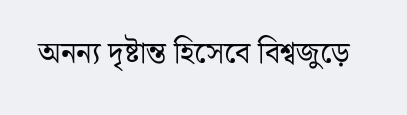অনন্য দৃষ্টান্ত হিসেবে বিশ্বজুড়ে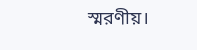স্মরণীয়।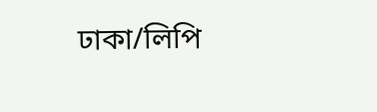ঢাকা/লিপি